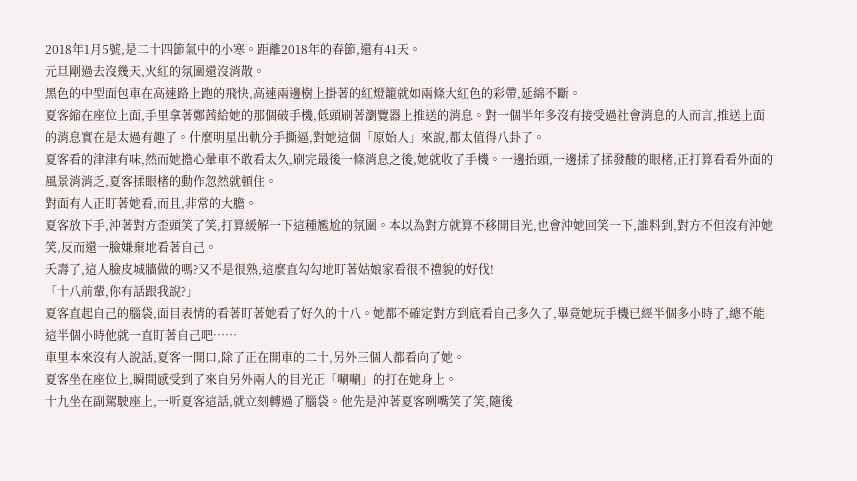2018年1月5號,是二十四節氣中的小寒。距離2018年的春節,還有41天。
元旦剛過去沒幾天,火紅的氛圍還沒消散。
黑色的中型面包車在高速路上跑的飛快,高速兩邊樹上掛著的紅燈籠就如兩條大紅色的彩帶,延綿不斷。
夏客縮在座位上面,手里拿著鄭茜給她的那個破手機,低頭刷著瀏覽器上推送的消息。對一個半年多沒有接受過社會消息的人而言,推送上面的消息實在是太過有趣了。什麼明星出軌分手撕逼,對她這個「原始人」來說,都太值得八卦了。
夏客看的津津有味,然而她擔心暈車不敢看太久,刷完最後一條消息之後,她就收了手機。一邊抬頭,一邊揉了揉發酸的眼楮,正打算看看外面的風景消消乏,夏客揉眼楮的動作忽然就頓住。
對面有人正盯著她看,而且,非常的大膽。
夏客放下手,沖著對方歪頭笑了笑,打算緩解一下這種尷尬的氛圍。本以為對方就算不移開目光,也會沖她回笑一下,誰料到,對方不但沒有沖她笑,反而還一臉嫌棄地看著自己。
夭壽了,這人臉皮城牆做的嗎?又不是很熟,這麼直勾勾地盯著姑娘家看很不禮貌的好伐!
「十八前輩,你有話跟我說?」
夏客直起自己的腦袋,面目表情的看著盯著她看了好久的十八。她都不確定對方到底看自己多久了,畢竟她玩手機已經半個多小時了,總不能這半個小時他就一直盯著自己吧……
車里本來沒有人說話,夏客一開口,除了正在開車的二十,另外三個人都看向了她。
夏客坐在座位上,瞬間感受到了來自另外兩人的目光正「唰唰」的打在她身上。
十九坐在副駕駛座上,一听夏客這話,就立刻轉過了腦袋。他先是沖著夏客咧嘴笑了笑,隨後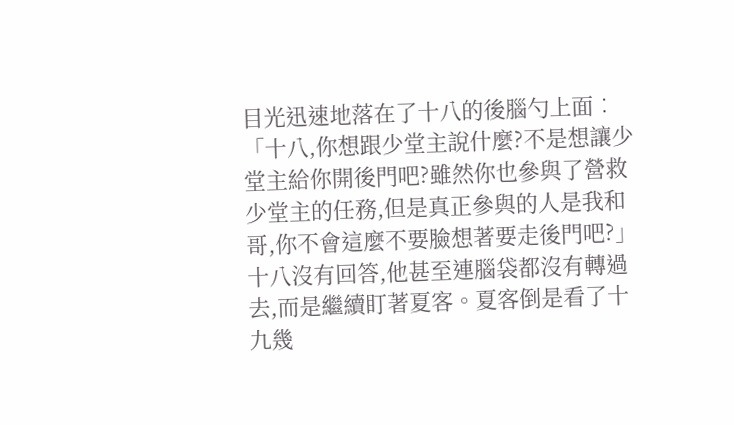目光迅速地落在了十八的後腦勺上面︰「十八,你想跟少堂主說什麼?不是想讓少堂主給你開後門吧?雖然你也參與了營救少堂主的任務,但是真正參與的人是我和哥,你不會這麼不要臉想著要走後門吧?」
十八沒有回答,他甚至連腦袋都沒有轉過去,而是繼續盯著夏客。夏客倒是看了十九幾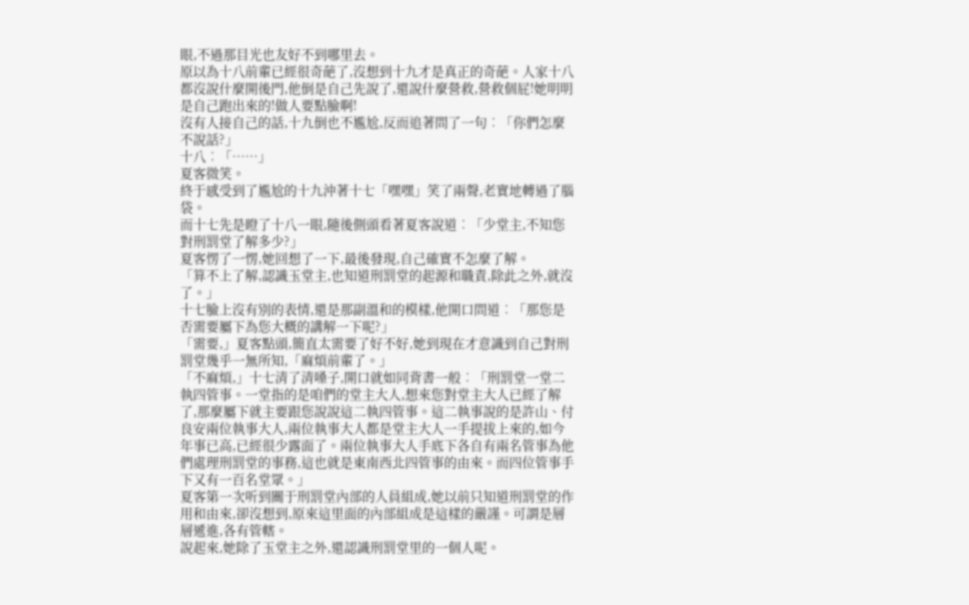眼,不過那目光也友好不到哪里去。
原以為十八前輩已經很奇葩了,沒想到十九才是真正的奇葩。人家十八都沒說什麼開後門,他倒是自己先說了,還說什麼營救,營救個屁!她明明是自己跑出來的!做人要點臉啊!
沒有人接自己的話,十九倒也不尷尬,反而追著問了一句︰「你們怎麼不說話?」
十八︰「……」
夏客微笑。
終于感受到了尷尬的十九沖著十七「嘿嘿」笑了兩聲,老實地轉過了腦袋。
而十七先是瞪了十八一眼,隨後側頭看著夏客說道︰「少堂主,不知您對刑罰堂了解多少?」
夏客愣了一愣,她回想了一下,最後發現,自己確實不怎麼了解。
「算不上了解,認識玉堂主,也知道刑罰堂的起源和職責,除此之外,就沒了。」
十七臉上沒有別的表情,還是那副溫和的模樣,他開口問道︰「那您是否需要屬下為您大概的講解一下呢?」
「需要,」夏客點頭,簡直太需要了好不好,她到現在才意識到自己對刑罰堂幾乎一無所知,「麻煩前輩了。」
「不麻煩,」十七清了清嗓子,開口就如同背書一般︰「刑罰堂一堂二執四管事。一堂指的是咱們的堂主大人,想來您對堂主大人已經了解了,那麼屬下就主要跟您說說這二執四管事。這二執事說的是許山、付良安兩位執事大人,兩位執事大人都是堂主大人一手提拔上來的,如今年事已高,已經很少露面了。兩位執事大人手底下各自有兩名管事為他們處理刑罰堂的事務,這也就是東南西北四管事的由來。而四位管事手下又有一百名堂眾。」
夏客第一次听到關于刑罰堂內部的人員組成,她以前只知道刑罰堂的作用和由來,卻沒想到,原來這里面的內部組成是這樣的嚴謹。可謂是層層遞進,各有管轄。
說起來,她除了玉堂主之外,還認識刑罰堂里的一個人呢。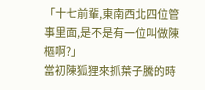「十七前輩,東南西北四位管事里面,是不是有一位叫做陳樞啊?」
當初陳狐狸來抓葉子騰的時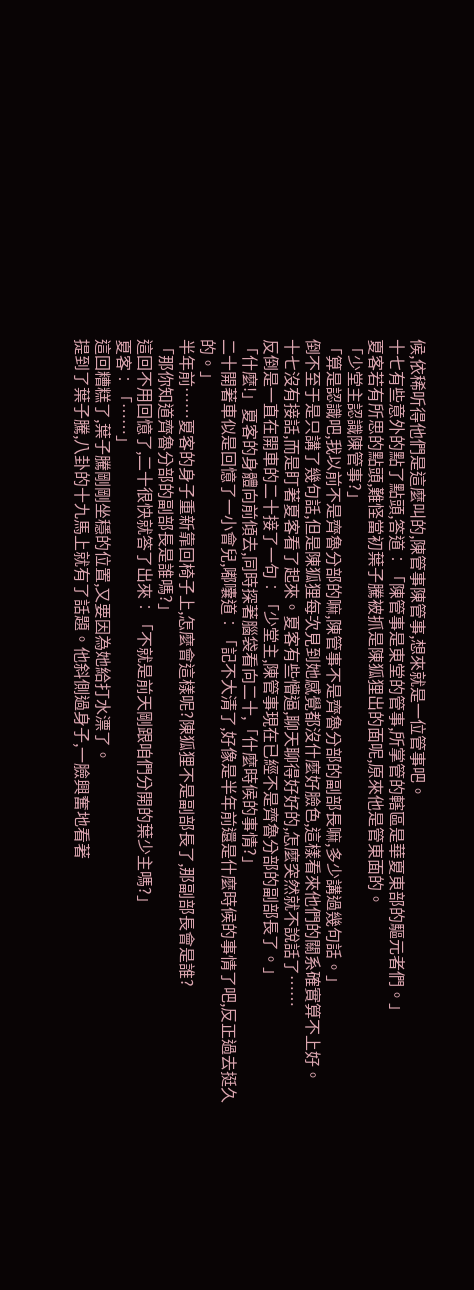候,依稀听得他們是這麼叫的,陳管事陳管事,想來就是一位管事吧。
十七有些意外的點了點頭,答道︰「陳管事是東堂的管事,所掌管的轄區是華夏東部的驅元者們。」
夏客若有所思的點頭,難怪當初葉子騰被抓是陳狐狸出的面呢,原來他是管東面的。
「少堂主認識陳管事?」
「算是認識吧,我以前不是齊魯分部的嘛,陳管事不是齊魯分部的副部長嘛,多少講過幾句話。」
倒不至于是只講了幾句話,但是陳狐狸每次見到她感覺都沒什麼好臉色,這樣看來他們的關系確實算不上好。
十七沒有接話,而是盯著夏客看了起來。夏客有些懵逼,聊天聊得好好的,怎麼突然就不說話了……
反倒是一直在開車的二十接了一句︰「少堂主,陳管事現在已經不是齊魯分部的副部長了。」
「什麼!」夏客的身體向前傾去,同時探著腦袋看向二十,「什麼時候的事情?」
二十開著車似是回憶了一小會兒,嘟囔道︰「記不大清了,好像是半年前還是什麼時候的事情了吧,反正過去挺久的。」
半年前……夏客的身子重新靠回椅子上,怎麼會這樣呢?陳狐狸不是副部長了,那副部長會是誰?
「那你知道齊魯分部的副部長是誰嗎?」
這回不用回憶了,二十很快就答了出來︰「不就是前天剛跟咱們分開的葉少主嗎?」
夏客︰「……」
這回糟糕了,葉子騰剛剛坐穩的位置,又要因為她給打水漂了。
提到了葉子騰,八卦的十九馬上就有了話題。他斜側過身子,一臉興奮地看著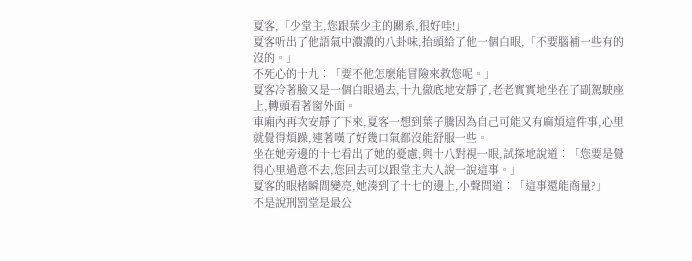夏客,「少堂主,您跟葉少主的關系,很好哇!」
夏客听出了他語氣中濃濃的八卦味,抬頭給了他一個白眼,「不要腦補一些有的沒的。」
不死心的十九︰「要不他怎麼能冒險來救您呢。」
夏客冷著臉又是一個白眼過去,十九徹底地安靜了,老老實實地坐在了副駕駛座上,轉頭看著窗外面。
車廂內再次安靜了下來,夏客一想到葉子騰因為自己可能又有麻煩這件事,心里就覺得煩躁,連著嘆了好幾口氣都沒能舒服一些。
坐在她旁邊的十七看出了她的憂慮,與十八對視一眼,試探地說道︰「您要是覺得心里過意不去,您回去可以跟堂主大人說一說這事。」
夏客的眼楮瞬間變亮,她湊到了十七的邊上,小聲問道︰「這事還能商量?」
不是說刑罰堂是最公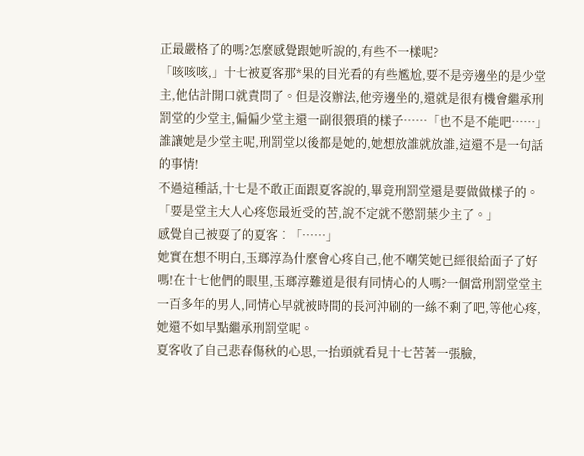正最嚴格了的嗎?怎麼感覺跟她听說的,有些不一樣呢?
「咳咳咳,」十七被夏客那*果的目光看的有些尷尬,要不是旁邊坐的是少堂主,他估計開口就責問了。但是沒辦法,他旁邊坐的,還就是很有機會繼承刑罰堂的少堂主,偏偏少堂主還一副很猥瑣的樣子……「也不是不能吧……」
誰讓她是少堂主呢,刑罰堂以後都是她的,她想放誰就放誰,這還不是一句話的事情!
不過這種話,十七是不敢正面跟夏客說的,畢竟刑罰堂還是要做做樣子的。
「要是堂主大人心疼您最近受的苦,說不定就不懲罰葉少主了。」
感覺自己被耍了的夏客︰「……」
她實在想不明白,玉瑯淳為什麼會心疼自己,他不嘲笑她已經很給面子了好嗎!在十七他們的眼里,玉瑯淳難道是很有同情心的人嗎?一個當刑罰堂堂主一百多年的男人,同情心早就被時間的長河沖刷的一絲不剩了吧,等他心疼,她還不如早點繼承刑罰堂呢。
夏客收了自己悲春傷秋的心思,一抬頭就看見十七苦著一張臉,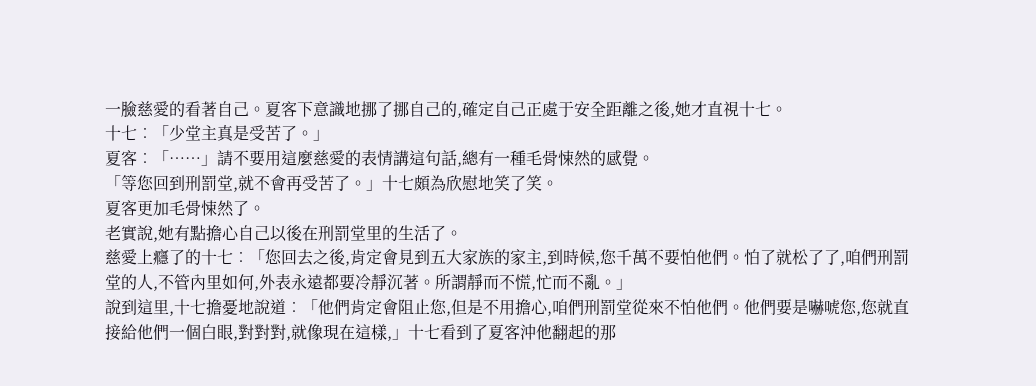一臉慈愛的看著自己。夏客下意識地挪了挪自己的,確定自己正處于安全距離之後,她才直視十七。
十七︰「少堂主真是受苦了。」
夏客︰「……」請不要用這麼慈愛的表情講這句話,總有一種毛骨悚然的感覺。
「等您回到刑罰堂,就不會再受苦了。」十七頗為欣慰地笑了笑。
夏客更加毛骨悚然了。
老實說,她有點擔心自己以後在刑罰堂里的生活了。
慈愛上癮了的十七︰「您回去之後,肯定會見到五大家族的家主,到時候,您千萬不要怕他們。怕了就松了了,咱們刑罰堂的人,不管內里如何,外表永遠都要冷靜沉著。所謂靜而不慌,忙而不亂。」
說到這里,十七擔憂地說道︰「他們肯定會阻止您,但是不用擔心,咱們刑罰堂從來不怕他們。他們要是嚇唬您,您就直接給他們一個白眼,對對對,就像現在這樣,」十七看到了夏客沖他翻起的那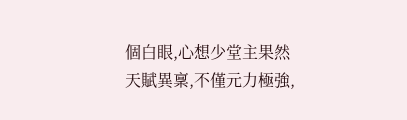個白眼,心想少堂主果然天賦異稟,不僅元力極強,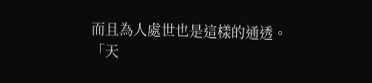而且為人處世也是這樣的通透。
「天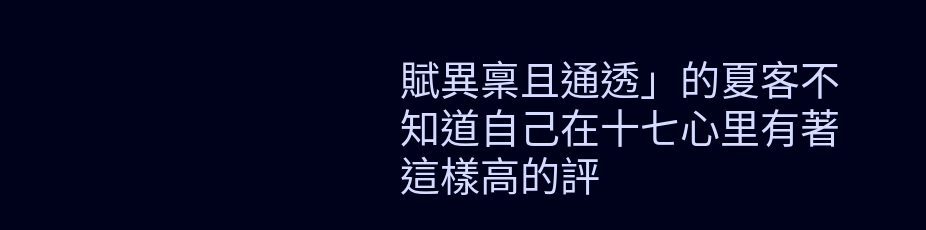賦異稟且通透」的夏客不知道自己在十七心里有著這樣高的評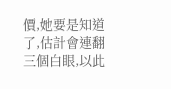價,她要是知道了,估計會連翻三個白眼,以此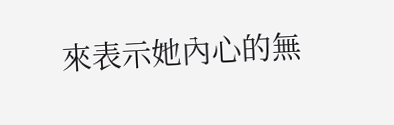來表示她內心的無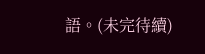語。(未完待續)